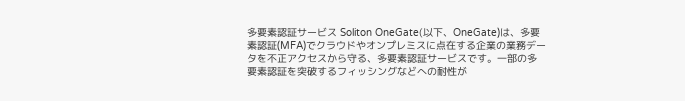多要素認証サービス Soliton OneGate(以下、OneGate)は、多要素認証(MFA)でクラウドやオンプレミスに点在する企業の業務データを不正アクセスから守る、多要素認証サービスです。一部の多要素認証を突破するフィッシングなどへの耐性が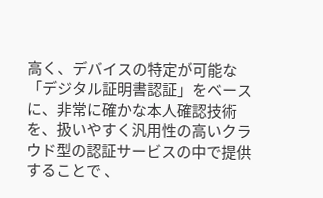高く、デバイスの特定が可能な「デジタル証明書認証」をベースに、非常に確かな本人確認技術を、扱いやすく汎用性の高いクラウド型の認証サービスの中で提供することで 、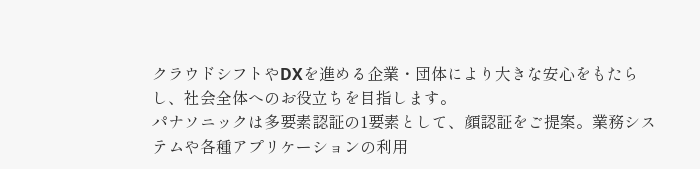クラウドシフトやDXを進める企業・団体により大きな安心をもたらし、社会全体へのお役立ちを目指します。
パナソニックは多要素認証の1要素として、顔認証をご提案。業務システムや各種アプリケーションの利用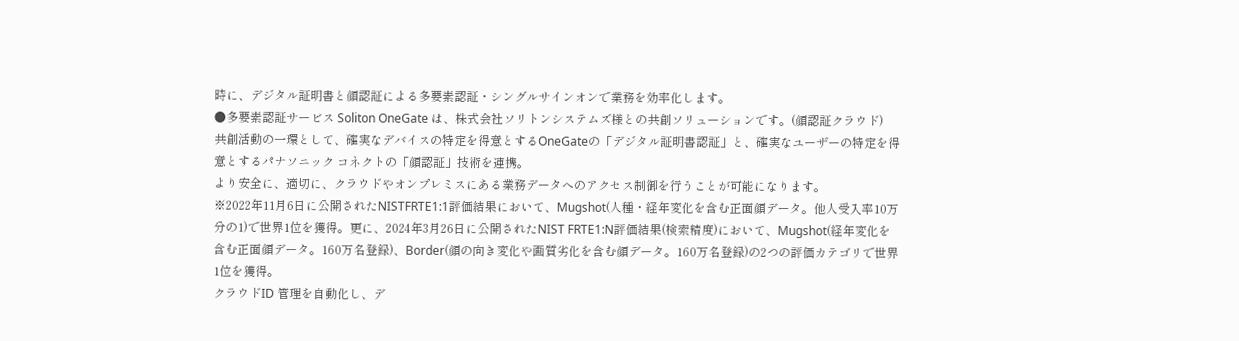時に、デジタル証明書と顔認証による多要素認証・シングルサインオンで業務を効率化します。
●多要素認証サービス Soliton OneGate は、株式会社ソリトンシステムズ様との共創ソリューションです。(顔認証クラウド)
共創活動の一環として、確実なデバイスの特定を得意とするOneGateの「デジタル証明書認証」と、確実なユーザーの特定を得意とするパナソニック コネクトの「顔認証」技術を連携。
より安全に、適切に、クラウドやオンプレミスにある業務データへのアクセス制御を行うことが可能になります。
※2022年11月6日に公開されたNISTFRTE1:1評価結果において、Mugshot(人種・経年変化を含む正面顔データ。他人受入率10万分の1)で世界1位を獲得。更に、2024年3月26日に公開されたNIST FRTE1:N評価結果(検索精度)において、Mugshot(経年変化を含む正面顔データ。160万名登録)、Border(顔の向き変化や画質劣化を含む顔データ。160万名登録)の2つの評価カテゴリで世界1位を獲得。
クラウドID 管理を自動化し、デ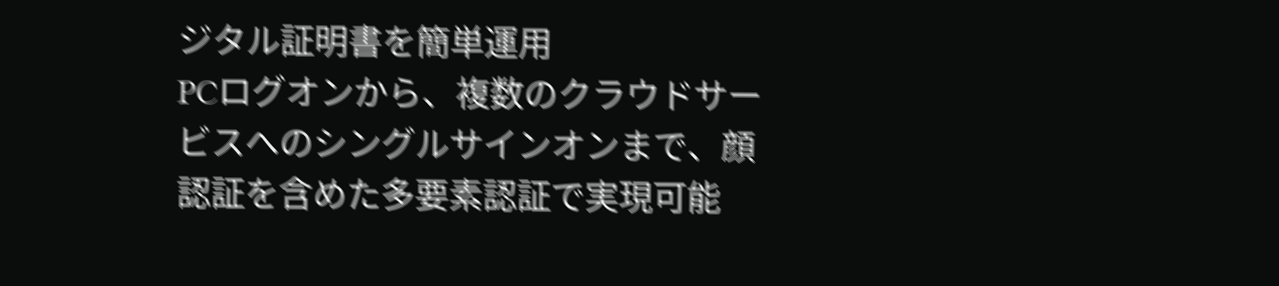ジタル証明書を簡単運用
PCログオンから、複数のクラウドサービスへのシングルサインオンまで、顔認証を含めた多要素認証で実現可能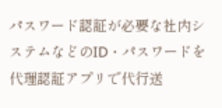パスワード認証が必要な社内システムなどのID・パスワードを代理認証アプリで代行送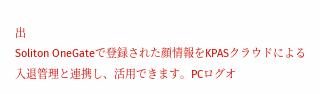出
Soliton OneGateで登録された顔情報をKPASクラウドによる入退管理と連携し、活用できます。PCログオ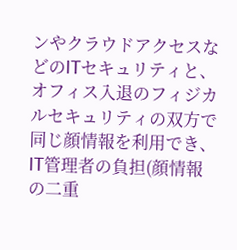ンやクラウドアクセスなどのITセキュリティと、オフィス入退のフィジカルセキュリティの双方で同じ顔情報を利用でき、IT管理者の負担(顔情報の二重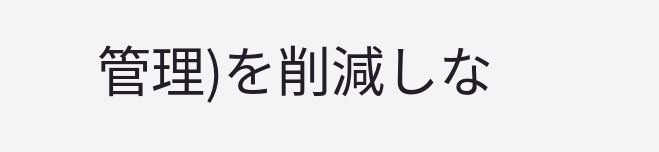管理)を削減しな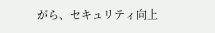がら、セキュリティ向上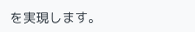を実現します。